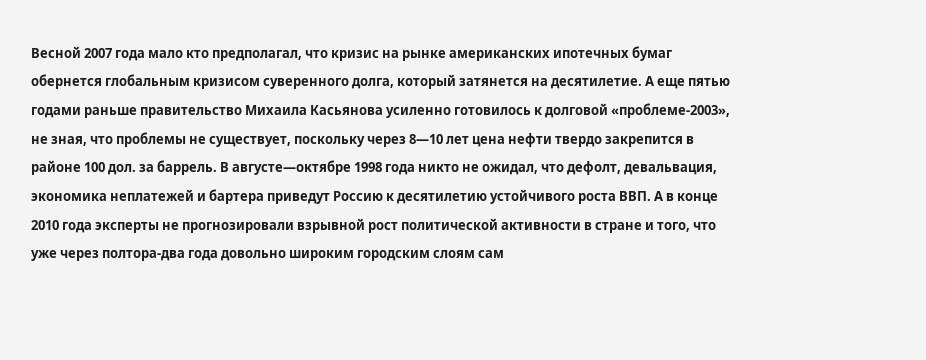Весной 2007 года мало кто предполагал, что кризис на рынке американских ипотечных бумаг обернется глобальным кризисом суверенного долга, который затянется на десятилетие. А еще пятью годами раньше правительство Михаила Касьянова усиленно готовилось к долговой «проблеме-2003», не зная, что проблемы не существует, поскольку через 8—10 лет цена нефти твердо закрепится в районе 100 дол. за баррель. В августе—октябре 1998 года никто не ожидал, что дефолт, девальвация, экономика неплатежей и бартера приведут Россию к десятилетию устойчивого роста ВВП. А в конце 2010 года эксперты не прогнозировали взрывной рост политической активности в стране и того, что уже через полтора-два года довольно широким городским слоям сам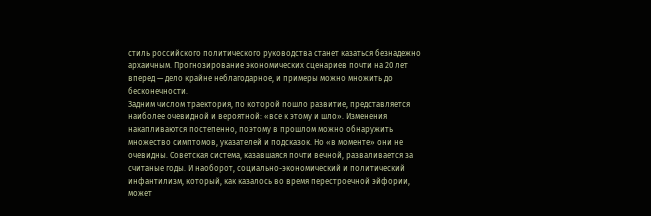стиль российского политического руководства станет казаться безнадежно архаичным. Прогнозирование экономических сценариев почти на 20 лет вперед — дело крайне неблагодарное, и примеры можно множить до бесконечности.
Задним числом траектория, по которой пошло развитие, представляется наиболее очевидной и вероятной: «все к этому и шло». Изменения накапливаются постепенно, поэтому в прошлом можно обнаружить множество симптомов, указателей и подсказок. Но «в моменте» они не очевидны. Советская система, казавшаяся почти вечной, разваливается за считаные годы. И наоборот, социально-экономический и политический инфантилизм, который, как казалось во время перестроечной эйфории, может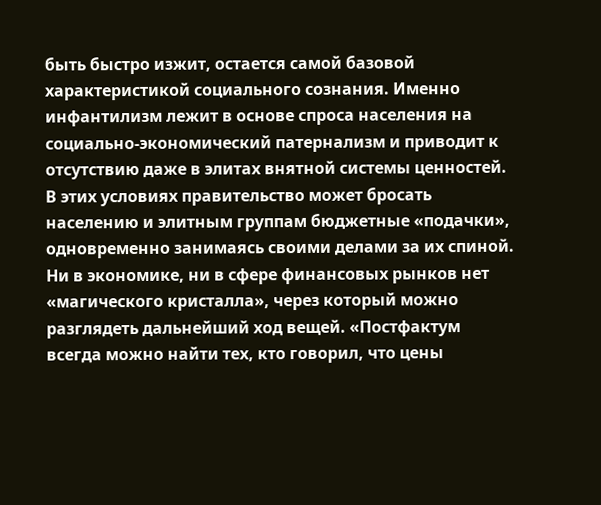быть быстро изжит, остается самой базовой характеристикой социального сознания. Именно инфантилизм лежит в основе спроса населения на социально-экономический патернализм и приводит к отсутствию даже в элитах внятной системы ценностей. В этих условиях правительство может бросать населению и элитным группам бюджетные «подачки», одновременно занимаясь своими делами за их спиной.
Ни в экономике, ни в сфере финансовых рынков нет «магического кристалла», через который можно разглядеть дальнейший ход вещей. «Постфактум всегда можно найти тех, кто говорил, что цены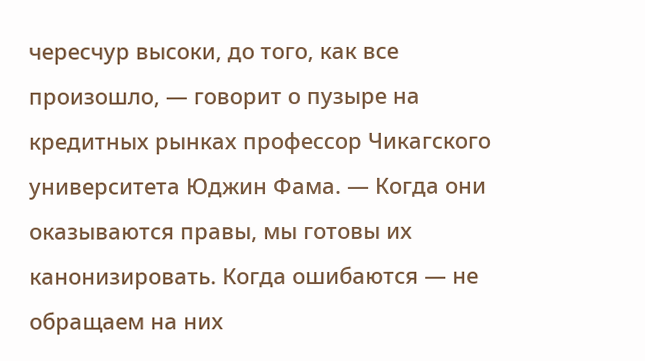чересчур высоки, до того, как все произошло, — говорит о пузыре на кредитных рынках профессор Чикагского университета Юджин Фама. — Когда они оказываются правы, мы готовы их канонизировать. Когда ошибаются — не обращаем на них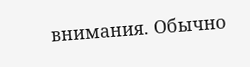внимания. Обычно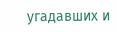угадавших и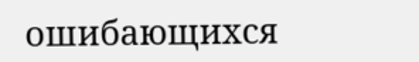ошибающихся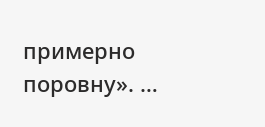примерно поровну». …